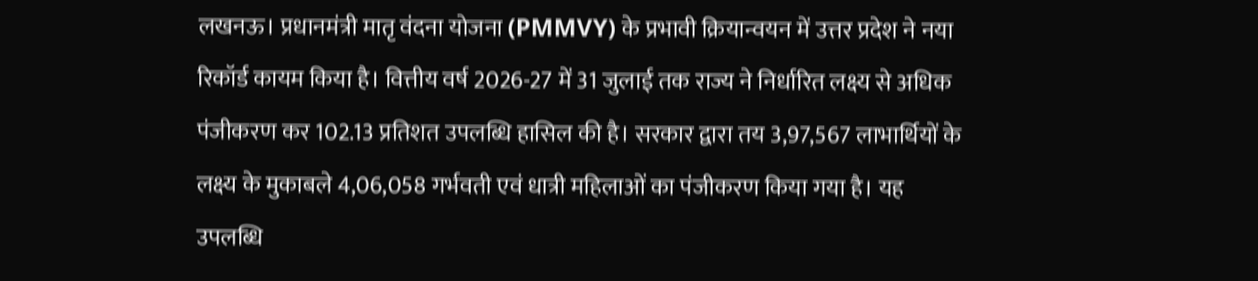लखनऊ। प्रधानमंत्री मातृ वंदना योजना (PMMVY) के प्रभावी क्रियान्वयन में उत्तर प्रदेश ने नया रिकॉर्ड कायम किया है। वित्तीय वर्ष 2026-27 में 31 जुलाई तक राज्य ने निर्धारित लक्ष्य से अधिक पंजीकरण कर 102.13 प्रतिशत उपलब्धि हासिल की है। सरकार द्वारा तय 3,97,567 लाभार्थियों के लक्ष्य के मुकाबले 4,06,058 गर्भवती एवं धात्री महिलाओं का पंजीकरण किया गया है। यह उपलब्धि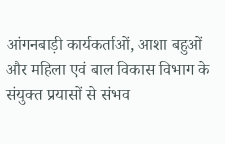आंगनबाड़ी कार्यकर्ताओं, आशा बहुओं और महिला एवं बाल विकास विभाग के संयुक्त प्रयासों से संभव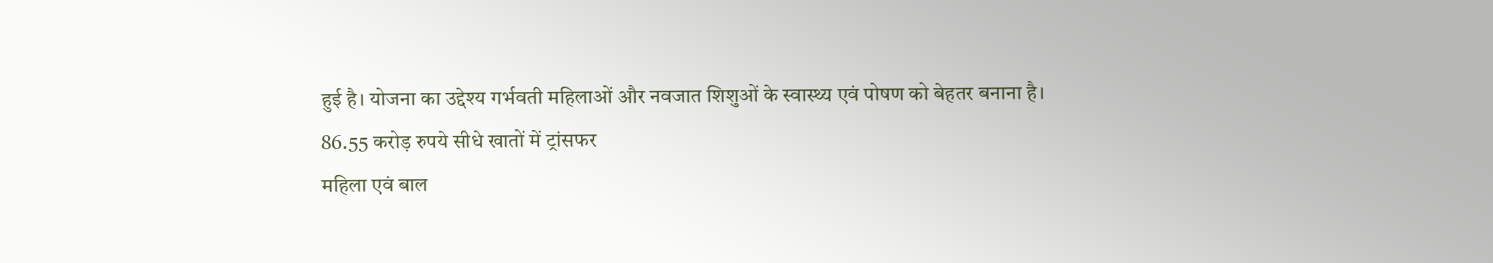हुई है। योजना का उद्देश्य गर्भवती महिलाओं और नवजात शिशुओं के स्वास्थ्य एवं पोषण को बेहतर बनाना है।
86.55 करोड़ रुपये सीधे खातों में ट्रांसफर
महिला एवं बाल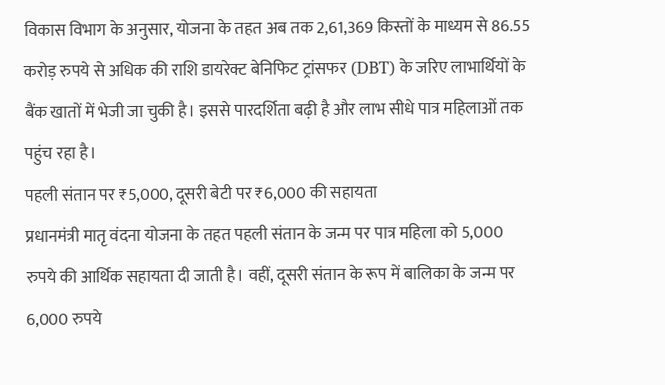विकास विभाग के अनुसार, योजना के तहत अब तक 2,61,369 किस्तों के माध्यम से 86.55 करोड़ रुपये से अधिक की राशि डायरेक्ट बेनिफिट ट्रांसफर (DBT) के जरिए लाभार्थियों के बैंक खातों में भेजी जा चुकी है। इससे पारदर्शिता बढ़ी है और लाभ सीधे पात्र महिलाओं तक पहुंच रहा है।
पहली संतान पर ₹5,000, दूसरी बेटी पर ₹6,000 की सहायता
प्रधानमंत्री मातृ वंदना योजना के तहत पहली संतान के जन्म पर पात्र महिला को 5,000 रुपये की आर्थिक सहायता दी जाती है। वहीं, दूसरी संतान के रूप में बालिका के जन्म पर 6,000 रुपये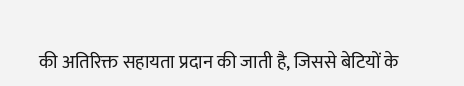की अतिरिक्त सहायता प्रदान की जाती है, जिससे बेटियों के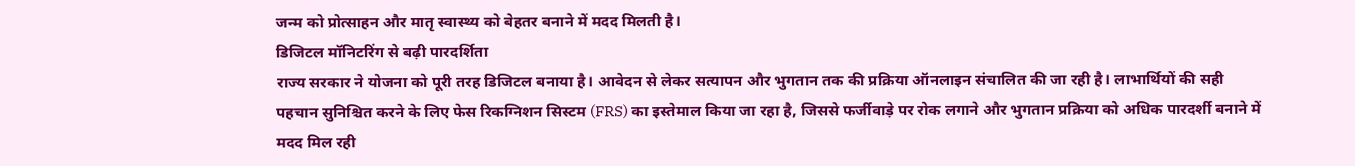जन्म को प्रोत्साहन और मातृ स्वास्थ्य को बेहतर बनाने में मदद मिलती है।
डिजिटल मॉनिटरिंग से बढ़ी पारदर्शिता
राज्य सरकार ने योजना को पूरी तरह डिजिटल बनाया है। आवेदन से लेकर सत्यापन और भुगतान तक की प्रक्रिया ऑनलाइन संचालित की जा रही है। लाभार्थियों की सही पहचान सुनिश्चित करने के लिए फेस रिकग्निशन सिस्टम (FRS) का इस्तेमाल किया जा रहा है, जिससे फर्जीवाड़े पर रोक लगाने और भुगतान प्रक्रिया को अधिक पारदर्शी बनाने में मदद मिल रही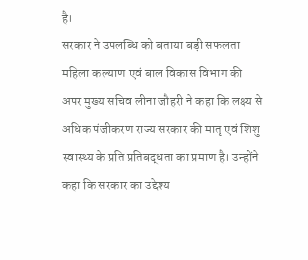है।
सरकार ने उपलब्धि को बताया बड़ी सफलता
महिला कल्याण एवं बाल विकास विभाग की अपर मुख्य सचिव लीना जौहरी ने कहा कि लक्ष्य से अधिक पंजीकरण राज्य सरकार की मातृ एवं शिशु स्वास्थ्य के प्रति प्रतिबद्धता का प्रमाण है। उन्होंने कहा कि सरकार का उद्देश्य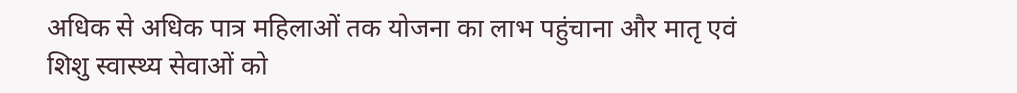अधिक से अधिक पात्र महिलाओं तक योजना का लाभ पहुंचाना और मातृ एवं शिशु स्वास्थ्य सेवाओं को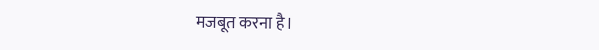मजबूत करना है।